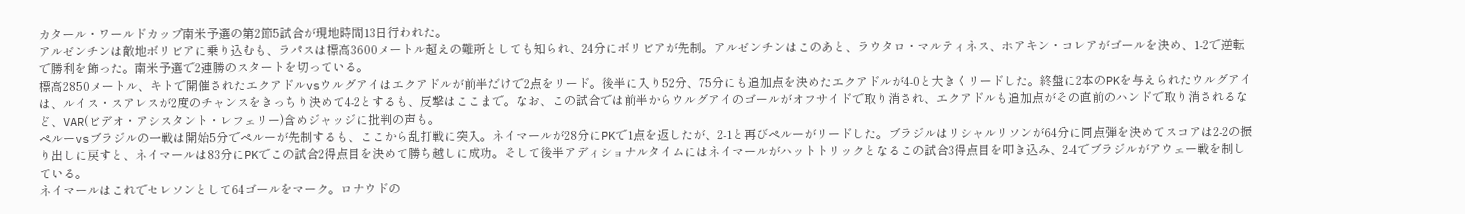カタール・ワールドカップ南米予選の第2節5試合が現地時間13日行われた。
アルゼンチンは敵地ボリビアに乗り込むも、ラパスは標高3600メートル超えの難所としても知られ、24分にボリビアが先制。アルゼンチンはこのあと、ラウタロ・マルティネス、ホアキン・コレアがゴールを決め、1-2で逆転で勝利を飾った。南米予選で2連勝のスタートを切っている。
標高2850メートル、キトで開催されたエクアドルvsウルグアイはエクアドルが前半だけで2点をリード。後半に入り52分、75分にも追加点を決めたエクアドルが4-0と大きくリードした。終盤に2本のPKを与えられたウルグアイは、ルイス・スアレスが2度のチャンスをきっちり決めて4-2とするも、反撃はここまで。なお、この試合では前半からウルグアイのゴールがオフサイドで取り消され、エクアドルも追加点がその直前のハンドで取り消されるなど、VAR(ビデオ・アシスタント・レフェリー)含めジャッジに批判の声も。
ペルーvsブラジルの一戦は開始5分でペルーが先制するも、ここから乱打戦に突入。ネイマールが28分にPKで1点を返したが、2-1と再びペルーがリードした。ブラジルはリシャルリソンが64分に同点弾を決めてスコアは2-2の振り出しに戻すと、ネイマールは83分にPKでこの試合2得点目を決めて勝ち越しに成功。そして後半アディショナルタイムにはネイマールがハットトリックとなるこの試合3得点目を叩き込み、2-4でブラジルがアウェー戦を制している。
ネイマールはこれでセレソンとして64ゴールをマーク。ロナウドの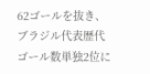62ゴールを抜き、ブラジル代表歴代ゴール数単独2位に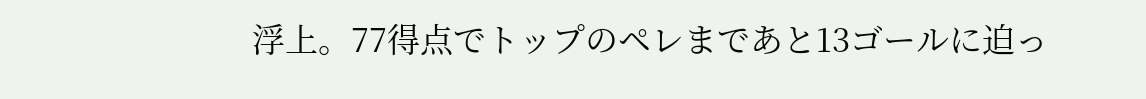浮上。77得点でトップのペレまであと13ゴールに迫っ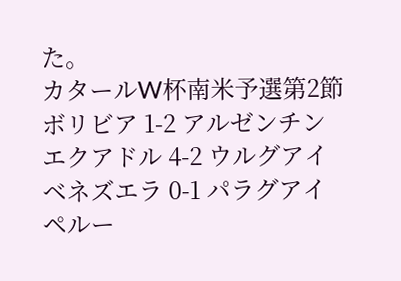た。
カタールW杯南米予選第2節
ボリビア 1-2 アルゼンチン
エクアドル 4-2 ウルグアイ
ベネズエラ 0-1 パラグアイ
ペルー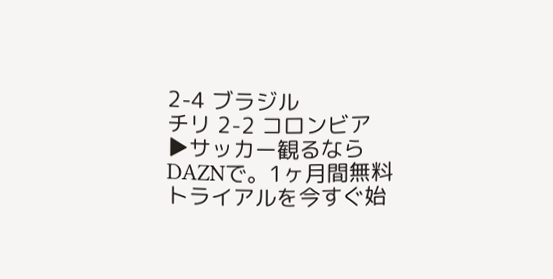2-4 ブラジル
チリ 2-2 コロンビア
▶サッカー観るならDAZNで。1ヶ月間無料トライアルを今すぐ始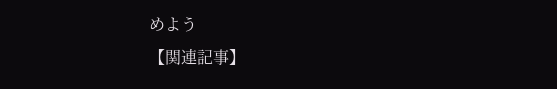めよう
【関連記事】